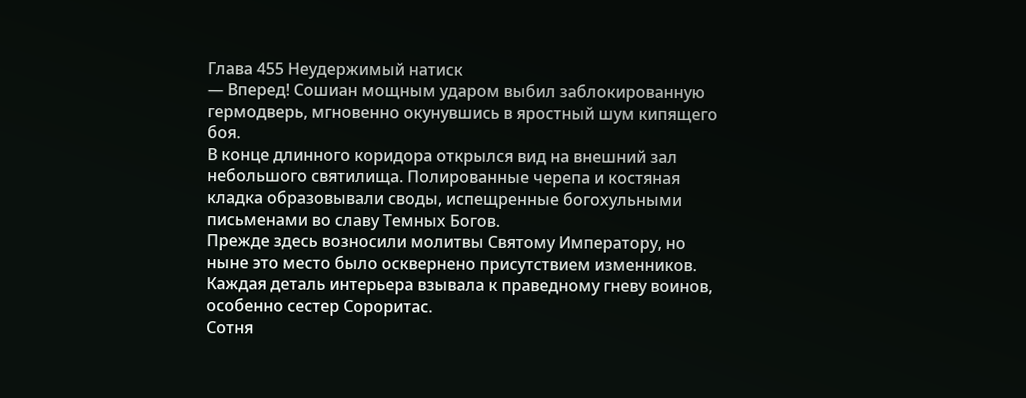Глава 455 Неудержимый натиск
— Вперед! Сошиан мощным ударом выбил заблокированную гермодверь, мгновенно окунувшись в яростный шум кипящего боя.
В конце длинного коридора открылся вид на внешний зал небольшого святилища. Полированные черепа и костяная кладка образовывали своды, испещренные богохульными письменами во славу Темных Богов.
Прежде здесь возносили молитвы Святому Императору, но ныне это место было осквернено присутствием изменников. Каждая деталь интерьера взывала к праведному гневу воинов, особенно сестер Сороритас.
Сотня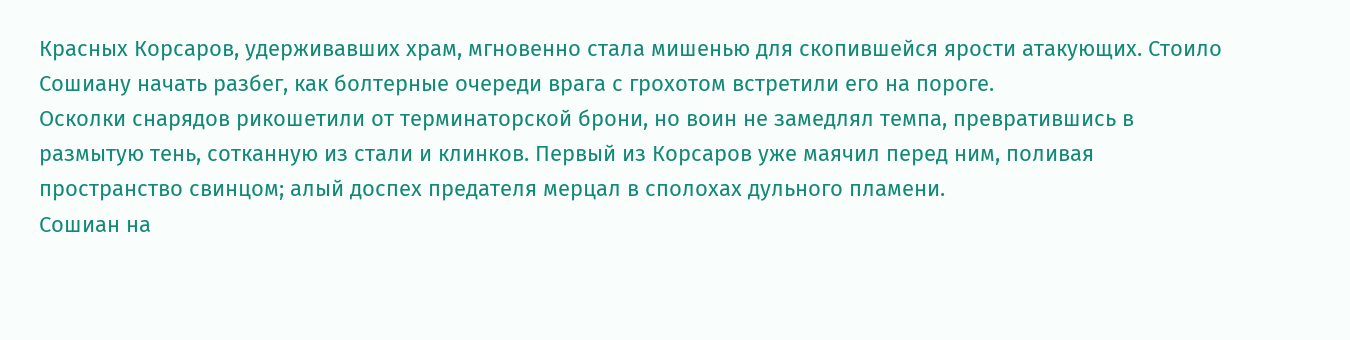Красных Корсаров, удерживавших храм, мгновенно стала мишенью для скопившейся ярости атакующих. Стоило Сошиану начать разбег, как болтерные очереди врага с грохотом встретили его на пороге.
Осколки снарядов рикошетили от терминаторской брони, но воин не замедлял темпа, превратившись в размытую тень, сотканную из стали и клинков. Первый из Корсаров уже маячил перед ним, поливая пространство свинцом; алый доспех предателя мерцал в сполохах дульного пламени.
Сошиан на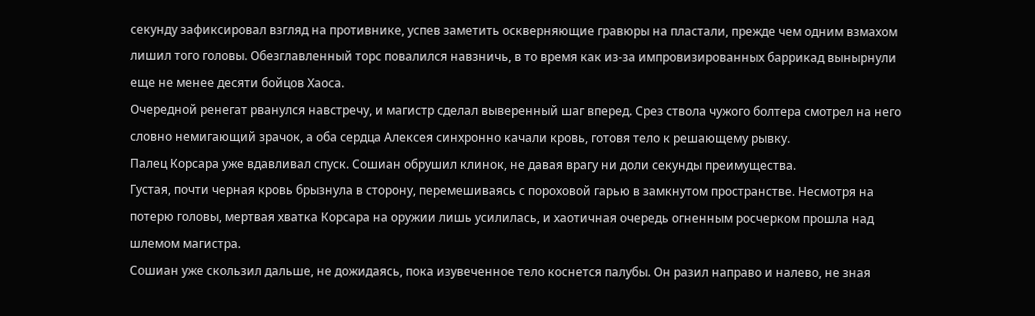секунду зафиксировал взгляд на противнике, успев заметить оскверняющие гравюры на пластали, прежде чем одним взмахом лишил того головы. Обезглавленный торс повалился навзничь, в то время как из-за импровизированных баррикад вынырнули еще не менее десяти бойцов Хаоса.
Очередной ренегат рванулся навстречу, и магистр сделал выверенный шаг вперед. Срез ствола чужого болтера смотрел на него словно немигающий зрачок, а оба сердца Алексея синхронно качали кровь, готовя тело к решающему рывку.
Палец Корсара уже вдавливал спуск. Сошиан обрушил клинок, не давая врагу ни доли секунды преимущества.
Густая, почти черная кровь брызнула в сторону, перемешиваясь с пороховой гарью в замкнутом пространстве. Несмотря на потерю головы, мертвая хватка Корсара на оружии лишь усилилась, и хаотичная очередь огненным росчерком прошла над шлемом магистра.
Сошиан уже скользил дальше, не дожидаясь, пока изувеченное тело коснется палубы. Он разил направо и налево, не зная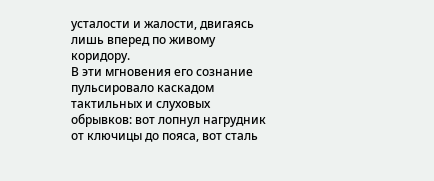усталости и жалости, двигаясь лишь вперед по живому коридору.
В эти мгновения его сознание пульсировало каскадом тактильных и слуховых обрывков: вот лопнул нагрудник от ключицы до пояса, вот сталь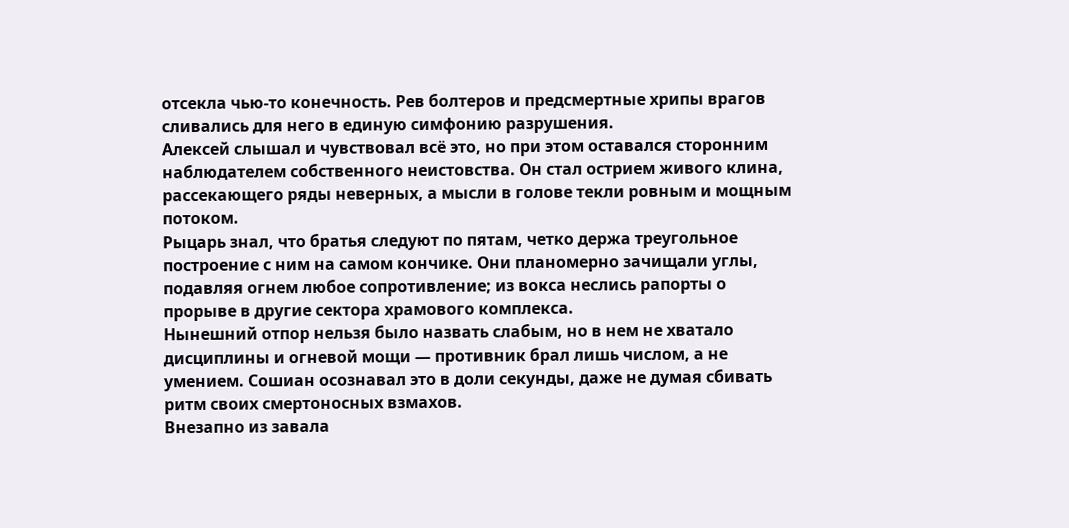отсекла чью-то конечность. Рев болтеров и предсмертные хрипы врагов сливались для него в единую симфонию разрушения.
Алексей слышал и чувствовал всё это, но при этом оставался сторонним наблюдателем собственного неистовства. Он стал острием живого клина, рассекающего ряды неверных, а мысли в голове текли ровным и мощным потоком.
Рыцарь знал, что братья следуют по пятам, четко держа треугольное построение с ним на самом кончике. Они планомерно зачищали углы, подавляя огнем любое сопротивление; из вокса неслись рапорты о прорыве в другие сектора храмового комплекса.
Нынешний отпор нельзя было назвать слабым, но в нем не хватало дисциплины и огневой мощи — противник брал лишь числом, а не умением. Сошиан осознавал это в доли секунды, даже не думая сбивать ритм своих смертоносных взмахов.
Внезапно из завала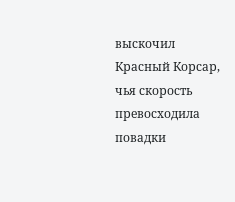выскочил Красный Корсар, чья скорость превосходила повадки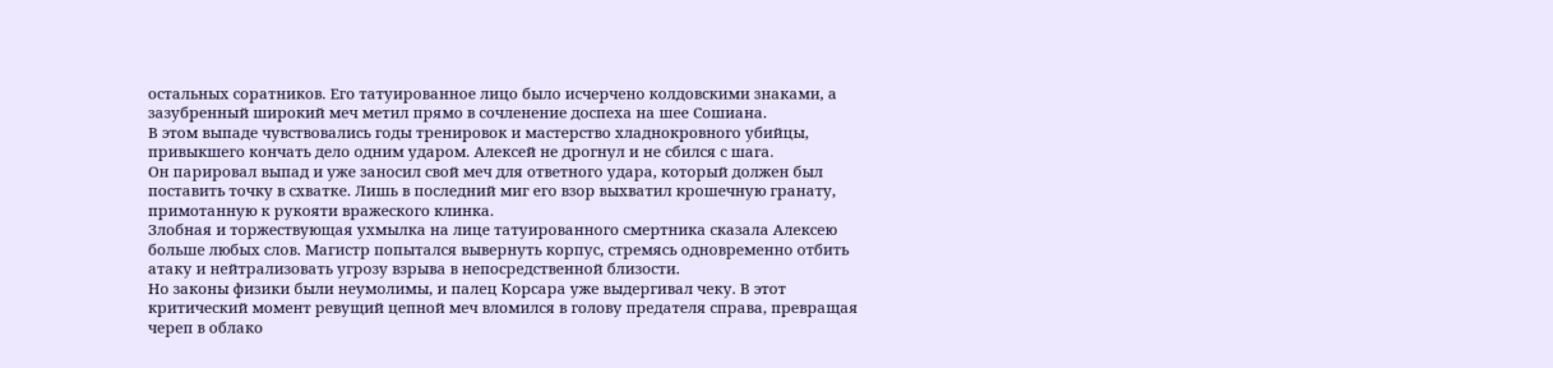остальных соратников. Его татуированное лицо было исчерчено колдовскими знаками, а зазубренный широкий меч метил прямо в сочленение доспеха на шее Сошиана.
В этом выпаде чувствовались годы тренировок и мастерство хладнокровного убийцы, привыкшего кончать дело одним ударом. Алексей не дрогнул и не сбился с шага.
Он парировал выпад и уже заносил свой меч для ответного удара, который должен был поставить точку в схватке. Лишь в последний миг его взор выхватил крошечную гранату, примотанную к рукояти вражеского клинка.
Злобная и торжествующая ухмылка на лице татуированного смертника сказала Алексею больше любых слов. Магистр попытался вывернуть корпус, стремясь одновременно отбить атаку и нейтрализовать угрозу взрыва в непосредственной близости.
Но законы физики были неумолимы, и палец Корсара уже выдергивал чеку. В этот критический момент ревущий цепной меч вломился в голову предателя справа, превращая череп в облако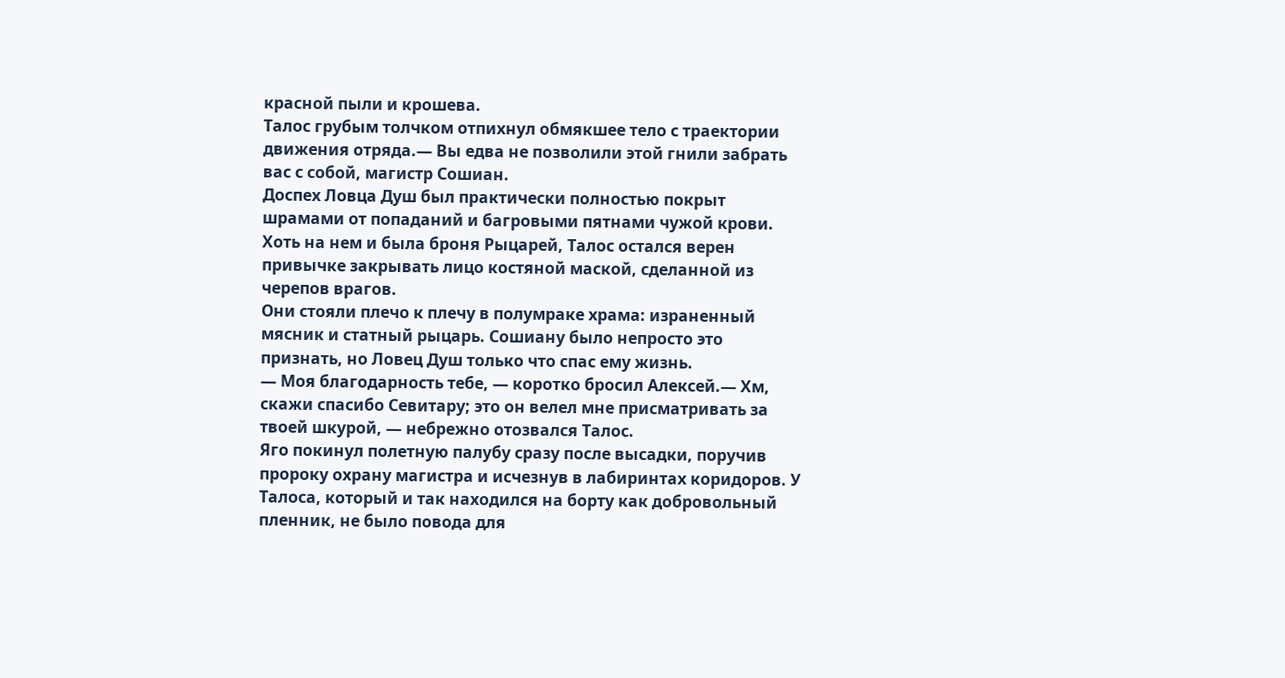красной пыли и крошева.
Талос грубым толчком отпихнул обмякшее тело с траектории движения отряда.— Вы едва не позволили этой гнили забрать вас с собой, магистр Сошиан.
Доспех Ловца Душ был практически полностью покрыт шрамами от попаданий и багровыми пятнами чужой крови. Хоть на нем и была броня Рыцарей, Талос остался верен привычке закрывать лицо костяной маской, сделанной из черепов врагов.
Они стояли плечо к плечу в полумраке храма: израненный мясник и статный рыцарь. Сошиану было непросто это признать, но Ловец Душ только что спас ему жизнь.
— Моя благодарность тебе, — коротко бросил Алексей.— Хм, скажи спасибо Севитару; это он велел мне присматривать за твоей шкурой, — небрежно отозвался Талос.
Яго покинул полетную палубу сразу после высадки, поручив пророку охрану магистра и исчезнув в лабиринтах коридоров. У Талоса, который и так находился на борту как добровольный пленник, не было повода для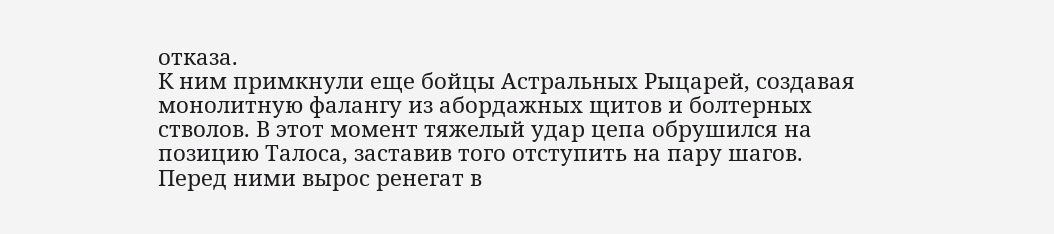отказа.
К ним примкнули еще бойцы Астральных Рыцарей, создавая монолитную фалангу из абордажных щитов и болтерных стволов. В этот момент тяжелый удар цепа обрушился на позицию Талоса, заставив того отступить на пару шагов.
Перед ними вырос ренегат в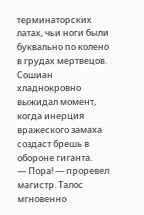терминаторских латах, чьи ноги были буквально по колено в грудах мертвецов. Сошиан хладнокровно выжидал момент, когда инерция вражеского замаха создаст брешь в обороне гиганта.
— Пора! — проревел магистр. Талос мгновенно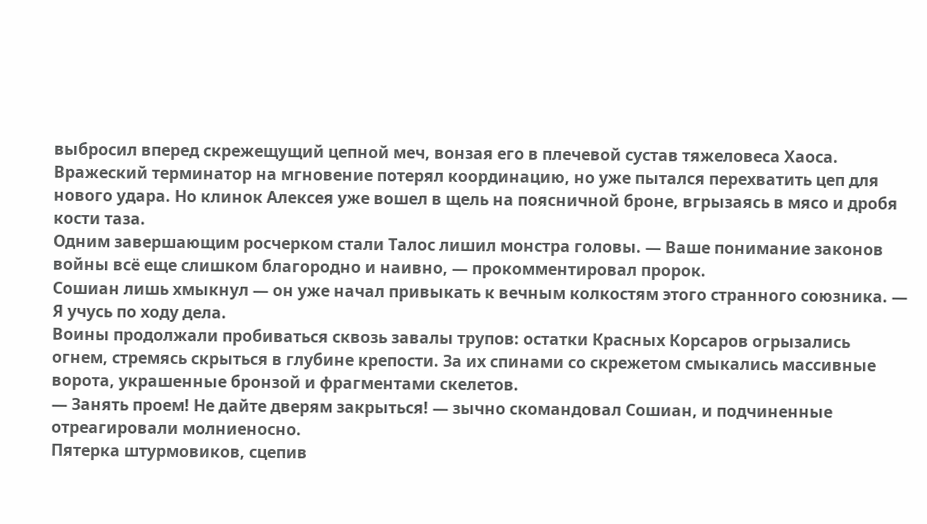выбросил вперед скрежещущий цепной меч, вонзая его в плечевой сустав тяжеловеса Хаоса.
Вражеский терминатор на мгновение потерял координацию, но уже пытался перехватить цеп для нового удара. Но клинок Алексея уже вошел в щель на поясничной броне, вгрызаясь в мясо и дробя кости таза.
Одним завершающим росчерком стали Талос лишил монстра головы. — Ваше понимание законов войны всё еще слишком благородно и наивно, — прокомментировал пророк.
Сошиан лишь хмыкнул — он уже начал привыкать к вечным колкостям этого странного союзника. — Я учусь по ходу дела.
Воины продолжали пробиваться сквозь завалы трупов: остатки Красных Корсаров огрызались огнем, стремясь скрыться в глубине крепости. За их спинами со скрежетом смыкались массивные ворота, украшенные бронзой и фрагментами скелетов.
— Занять проем! Не дайте дверям закрыться! — зычно скомандовал Сошиан, и подчиненные отреагировали молниеносно.
Пятерка штурмовиков, сцепив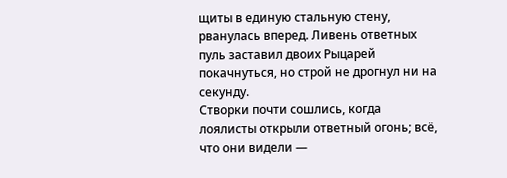щиты в единую стальную стену, рванулась вперед. Ливень ответных пуль заставил двоих Рыцарей покачнуться, но строй не дрогнул ни на секунду.
Створки почти сошлись, когда лоялисты открыли ответный огонь; всё, что они видели —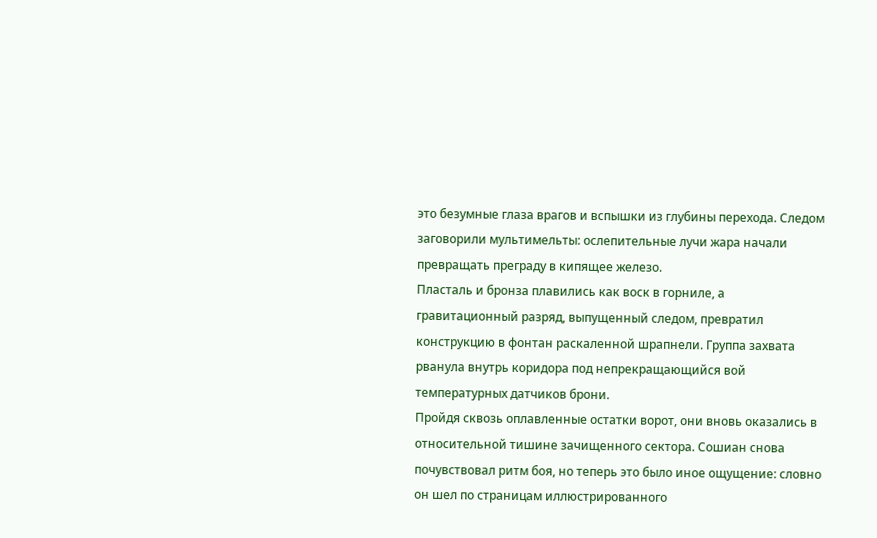это безумные глаза врагов и вспышки из глубины перехода. Следом заговорили мультимельты: ослепительные лучи жара начали превращать преграду в кипящее железо.
Пласталь и бронза плавились как воск в горниле, а гравитационный разряд, выпущенный следом, превратил конструкцию в фонтан раскаленной шрапнели. Группа захвата рванула внутрь коридора под непрекращающийся вой температурных датчиков брони.
Пройдя сквозь оплавленные остатки ворот, они вновь оказались в относительной тишине зачищенного сектора. Сошиан снова почувствовал ритм боя, но теперь это было иное ощущение: словно он шел по страницам иллюстрированного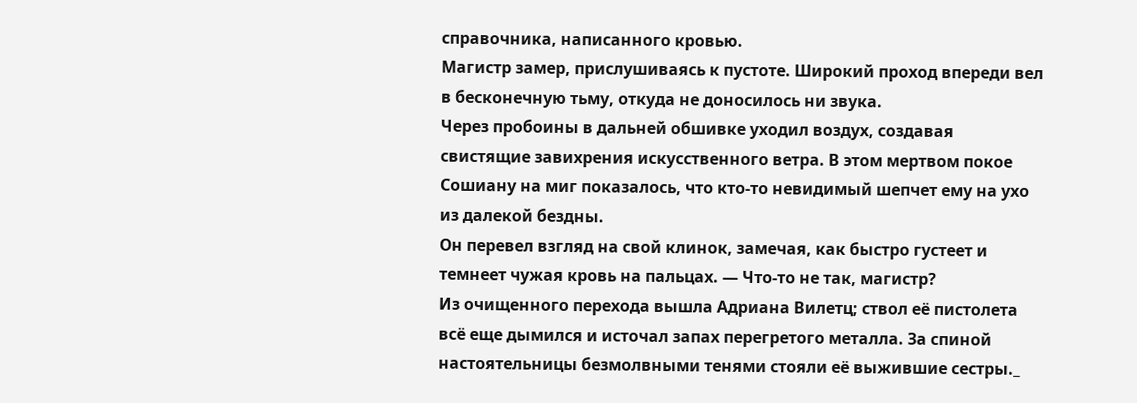справочника, написанного кровью.
Магистр замер, прислушиваясь к пустоте. Широкий проход впереди вел в бесконечную тьму, откуда не доносилось ни звука.
Через пробоины в дальней обшивке уходил воздух, создавая свистящие завихрения искусственного ветра. В этом мертвом покое Сошиану на миг показалось, что кто-то невидимый шепчет ему на ухо из далекой бездны.
Он перевел взгляд на свой клинок, замечая, как быстро густеет и темнеет чужая кровь на пальцах. — Что-то не так, магистр?
Из очищенного перехода вышла Адриана Вилетц; ствол её пистолета всё еще дымился и источал запах перегретого металла. За спиной настоятельницы безмолвными тенями стояли её выжившие сестры._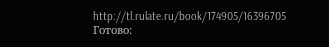http://tl.rulate.ru/book/174905/16396705
Готово: